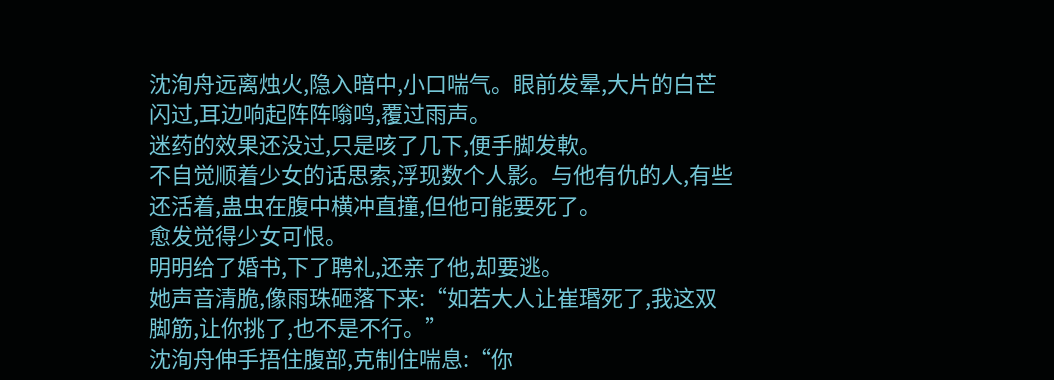沈洵舟远离烛火,隐入暗中,小口喘气。眼前发晕,大片的白芒闪过,耳边响起阵阵嗡鸣,覆过雨声。
迷药的效果还没过,只是咳了几下,便手脚发軟。
不自觉顺着少女的话思索,浮现数个人影。与他有仇的人,有些还活着,蛊虫在腹中横冲直撞,但他可能要死了。
愈发觉得少女可恨。
明明给了婚书,下了聘礼,还亲了他,却要逃。
她声音清脆,像雨珠砸落下来:“如若大人让崔瑉死了,我这双脚筋,让你挑了,也不是不行。”
沈洵舟伸手捂住腹部,克制住喘息:“你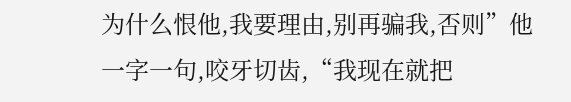为什么恨他,我要理由,别再骗我,否则”他一字一句,咬牙切齿,“我现在就把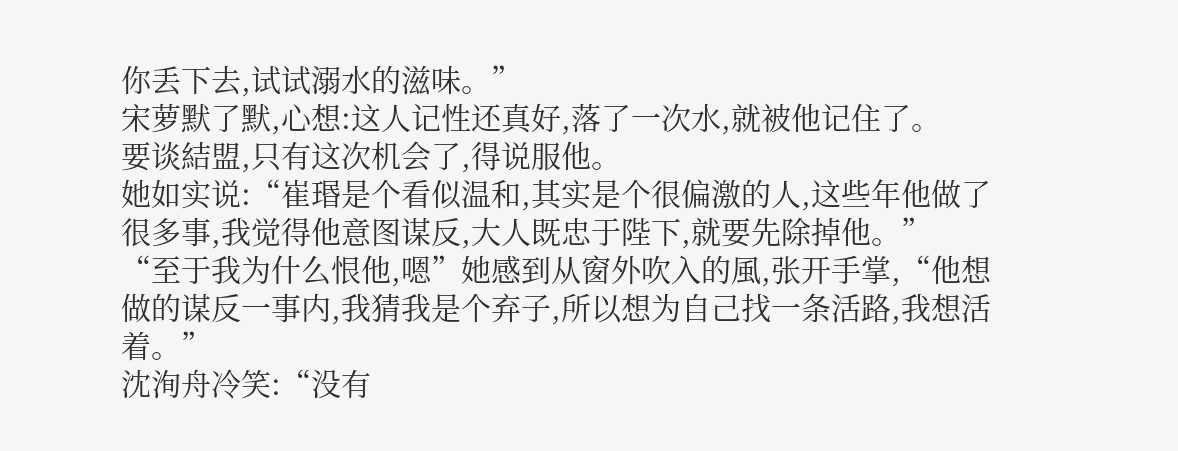你丢下去,试试溺水的滋味。”
宋萝默了默,心想:这人记性还真好,落了一次水,就被他记住了。
要谈結盟,只有这次机会了,得说服他。
她如实说:“崔瑉是个看似温和,其实是个很偏激的人,这些年他做了很多事,我觉得他意图谋反,大人既忠于陛下,就要先除掉他。”
“至于我为什么恨他,嗯”她感到从窗外吹入的風,张开手掌,“他想做的谋反一事内,我猜我是个弃子,所以想为自己找一条活路,我想活着。”
沈洵舟冷笑:“没有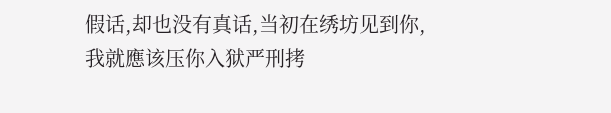假话,却也没有真话,当初在绣坊见到你,我就應该压你入狱严刑拷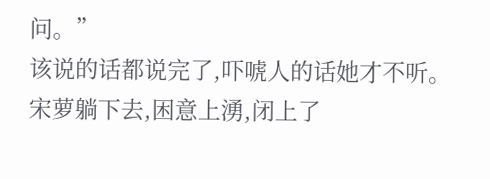问。”
该说的话都说完了,吓唬人的话她才不听。宋萝躺下去,困意上湧,闭上了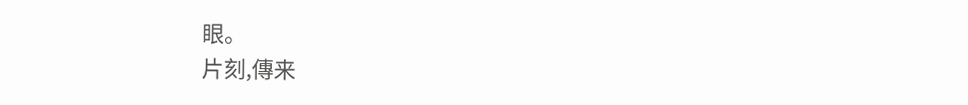眼。
片刻,傳来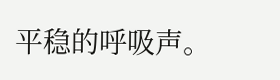平稳的呼吸声。